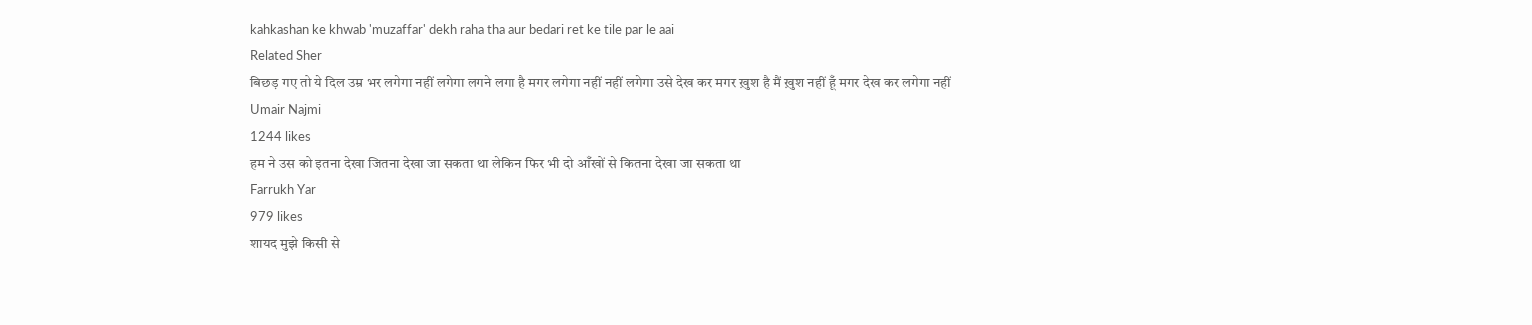kahkashan ke khwab 'muzaffar' dekh raha tha aur bedari ret ke tile par le aai
Related Sher
बिछड़ गए तो ये दिल उम्र भर लगेगा नहीं लगेगा लगने लगा है मगर लगेगा नहीं नहीं लगेगा उसे देख कर मगर ख़ुश है मैं ख़ुश नहीं हूँ मगर देख कर लगेगा नहीं
Umair Najmi
1244 likes
हम ने उस को इतना देखा जितना देखा जा सकता था लेकिन फिर भी दो आँखों से कितना देखा जा सकता था
Farrukh Yar
979 likes
शायद मुझे किसी से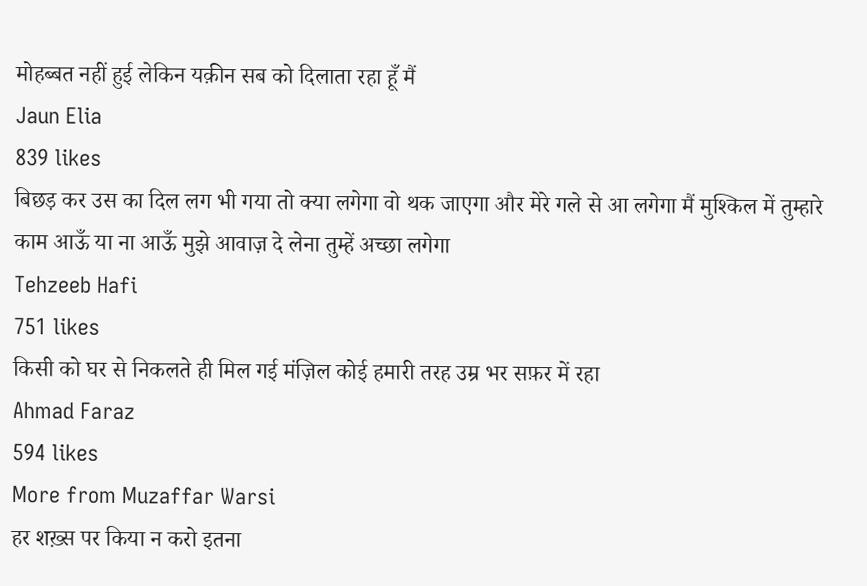मोहब्बत नहीं हुई लेकिन यक़ीन सब को दिलाता रहा हूँ मैं
Jaun Elia
839 likes
बिछड़ कर उस का दिल लग भी गया तो क्या लगेगा वो थक जाएगा और मेरे गले से आ लगेगा मैं मुश्किल में तुम्हारे काम आऊँ या ना आऊँ मुझे आवाज़ दे लेना तुम्हें अच्छा लगेगा
Tehzeeb Hafi
751 likes
किसी को घर से निकलते ही मिल गई मंज़िल कोई हमारी तरह उम्र भर सफ़र में रहा
Ahmad Faraz
594 likes
More from Muzaffar Warsi
हर शख़्स पर किया न करो इतना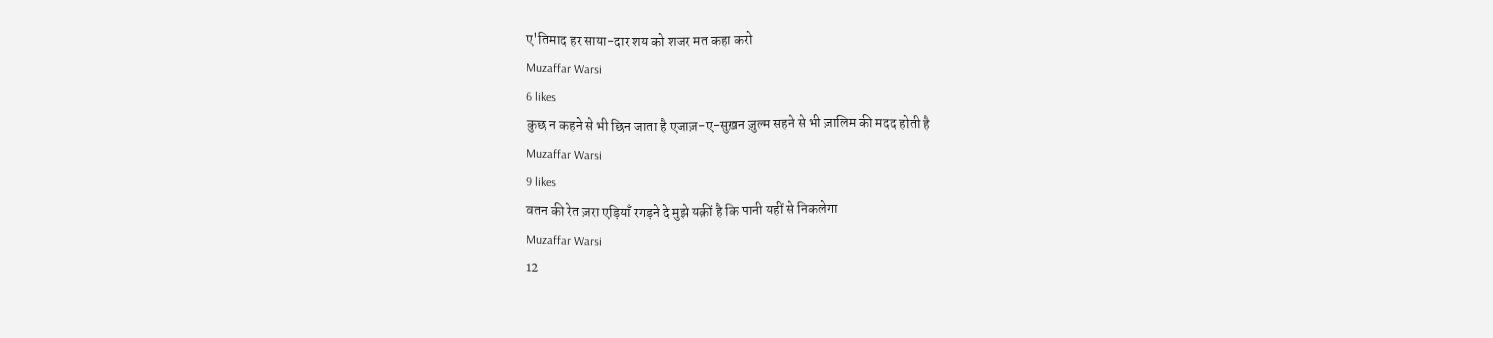ए'तिमाद हर साया-दार शय को शजर मत कहा करो
Muzaffar Warsi
6 likes
कुछ न कहने से भी छिन जाता है एजाज़-ए-सुख़न ज़ुल्म सहने से भी ज़ालिम की मदद होती है
Muzaffar Warsi
9 likes
वतन की रेत ज़रा एड़ियाँ रगड़ने दे मुझे यक़ीं है कि पानी यहीं से निकलेगा
Muzaffar Warsi
12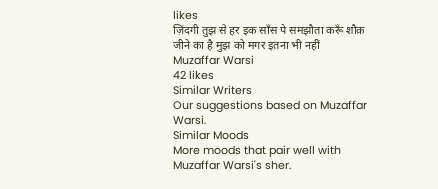likes
ज़िंदगी तुझ से हर इक साँस पे समझौता करूँ शौक़ जीने का है मुझ को मगर इतना भी नहीं
Muzaffar Warsi
42 likes
Similar Writers
Our suggestions based on Muzaffar Warsi.
Similar Moods
More moods that pair well with Muzaffar Warsi's sher.